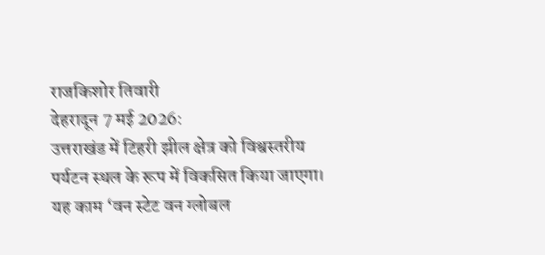राजकिशोर तिवारी
देहरादून 7 मई 2026:
उत्तराखंड में टिहरी झील क्षेत्र को विश्वस्तरीय पर्यटन स्थल के रूप में विकसित किया जाएगा। यह काम ‘वन स्टेट वन ग्लोबल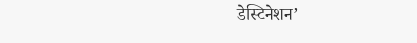डेस्टिनेशन’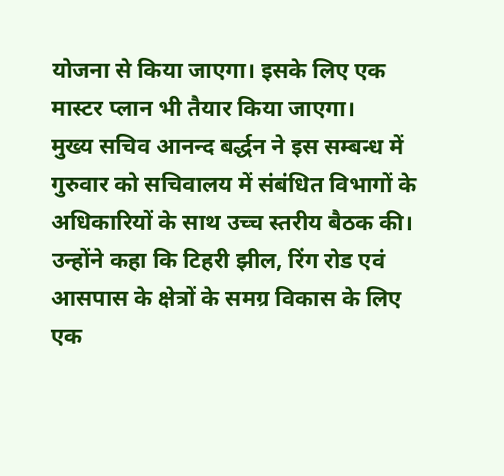योजना से किया जाएगा। इसके लिए एक मास्टर प्लान भी तैयार किया जाएगा।
मुख्य सचिव आनन्द बर्द्धन ने इस सम्बन्ध में गुरुवार को सचिवालय में संबंधित विभागों के अधिकारियों के साथ उच्च स्तरीय बैठक की। उन्होंने कहा कि टिहरी झील, रिंग रोड एवं आसपास के क्षेत्रों के समग्र विकास के लिए एक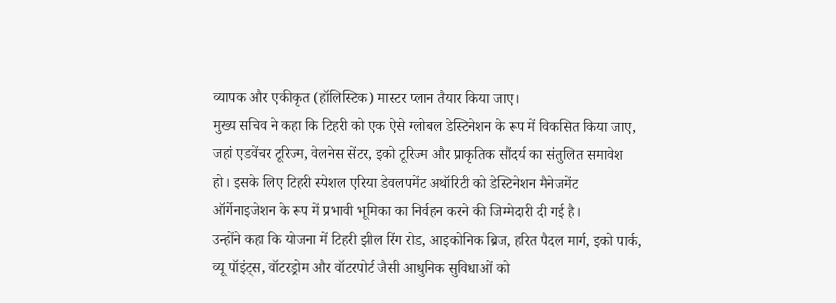व्यापक और एकीकृत (हॉलिस्टिक) मास्टर प्लान तैयार किया जाए।
मुख्य सचिव ने कहा कि टिहरी को एक ऐसे ग्लोबल डेस्टिनेशन के रूप में विकसित किया जाए, जहां एडवेंचर टूरिज्म, वेलनेस सेंटर, इको टूरिज्म और प्राकृतिक सौंदर्य का संतुलित समावेश हो। इसके लिए टिहरी स्पेशल एरिया डेवलपमेंट अथॉरिटी को डेस्टिनेशन मैनेजमेंट ऑर्गेनाइजेशन के रूप में प्रभावी भूमिका का निर्वहन करने की जिम्मेदारी दी गई है।
उन्होंने कहा कि योजना में टिहरी झील रिंग रोड, आइकोनिक ब्रिज, हरित पैदल मार्ग, इको पार्क, व्यू पॉइंट्स, वॉटरड्रोम और वॉटरपोर्ट जैसी आधुनिक सुविधाओं को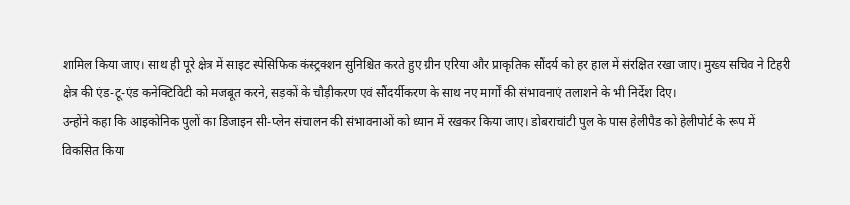शामिल किया जाए। साथ ही पूरे क्षेत्र में साइट स्पेसिफिक कंस्ट्रक्शन सुनिश्चित करते हुए ग्रीन एरिया और प्राकृतिक सौंदर्य को हर हाल में संरक्षित रखा जाए। मुख्य सचिव ने टिहरी क्षेत्र की एंड-टू-एंड कनेक्टिविटी को मजबूत करने, सड़कों के चौड़ीकरण एवं सौंदर्यीकरण के साथ नए मार्गों की संभावनाएं तलाशने के भी निर्देश दिए।
उन्होंने कहा कि आइकोनिक पुलों का डिजाइन सी-प्लेन संचालन की संभावनाओं को ध्यान में रखकर किया जाए। डोबराचांटी पुल के पास हेलीपैड को हेलीपोर्ट के रूप में विकसित किया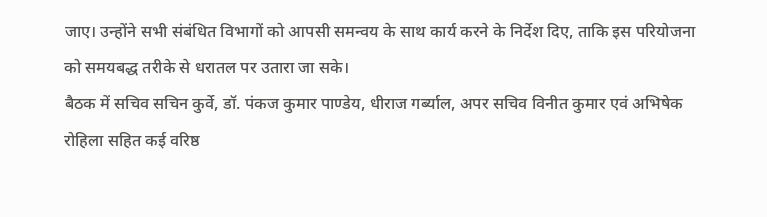जाए। उन्होंने सभी संबंधित विभागों को आपसी समन्वय के साथ कार्य करने के निर्देश दिए, ताकि इस परियोजना को समयबद्ध तरीके से धरातल पर उतारा जा सके।
बैठक में सचिव सचिन कुर्वे, डॉ. पंकज कुमार पाण्डेय, धीराज गर्ब्याल, अपर सचिव विनीत कुमार एवं अभिषेक रोहिला सहित कई वरिष्ठ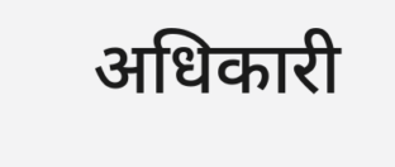अधिकारी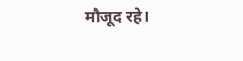मौजूद रहे।